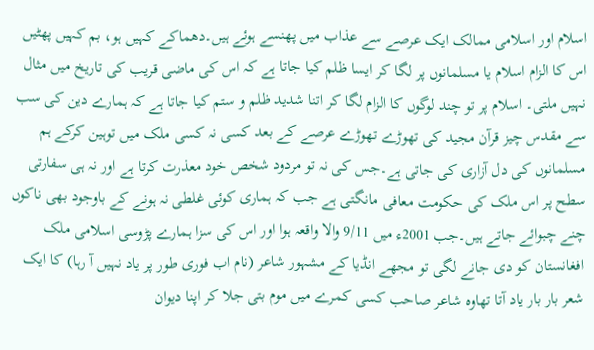اسلام اور اسلامی ممالک ایک عرصے سے عذاب میں پھنسے ہوئے ہیں۔دھماکے کہیں ہو، بم کہیں پھٹیں اس کا الزام اسلام یا مسلمانوں پر لگا کر ایسا ظلم کیا جاتا ہے کہ اس کی ماضی قریب کی تاریخ میں مثال نہیں ملتی۔ اسلام پر تو چند لوگوں کا الزام لگا کر اتنا شدید ظلم و ستم کیا جاتا ہے کہ ہمارے دین کی سب سے مقدس چیز قرآن مجید کی تھوڑے تھوڑے عرصے کے بعد کسی نہ کسی ملک میں توہین کرکے ہم مسلمانوں کی دل آزاری کی جاتی ہے۔جس کی نہ تو مردود شخص خود معذرت کرتا ہے اور نہ ہی سفارتی سطح پر اس ملک کی حکومت معافی مانگتی ہے جب کہ ہماری کوئی غلطی نہ ہونے کے باوجود بھی ناکوں چنے چبوائے جاتے ہیں۔جب 2001ء میں 9/11 والا واقعہ ہوا اور اس کی سزا ہمارے پڑوسی اسلامی ملک افغانستان کو دی جانے لگی تو مجھے انڈیا کے مشہور شاعر (نام اب فوری طور پر یاد نہیں آ رہا) کا ایک شعر بار بار یاد آتا تھاوہ شاعر صاحب کسی کمرے میں موم بتی جلا کر اپنا دیوان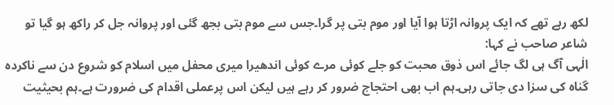لکھ رہے تھے کہ ایک پروانہ اڑتا ہوا آیا اور موم بتی پر گرا۔جس سے موم بتی بجھ گئی اور پروانہ جل کر راکھ ہو گیا تو شاعر صاحب نے کہا:
الٰہی آگ ہی لگ جائے اس ذوق محبت کو جلے کوئی مرے کوئی اندھیرا میری محفل میں اسلام کو شروع دن سے ناکردہ گناہ کی سزا دی جاتی رہی۔ہم اب بھی احتجاج ضرور کر رہے ہیں لیکن اس پرعملی اقدام کی ضرورت ہے۔ہم بحیثیت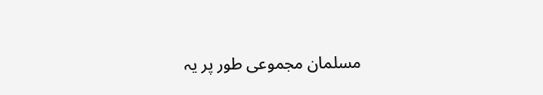مسلمان مجموعی طور پر یہ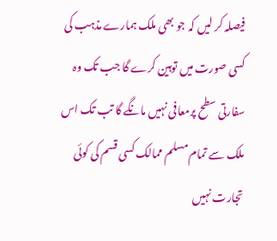فیصلہ کر لیں کہ جو بھی ملک ہمارے مذہب کی کسی صورت میں توہین کرے گا جب تک وہ سفارتی سطح پرمعافی نہیں مانگے گا تب تک اس ملک سے تمام مسلم ممالک کسی قسم کی کوئی تجارت نہیں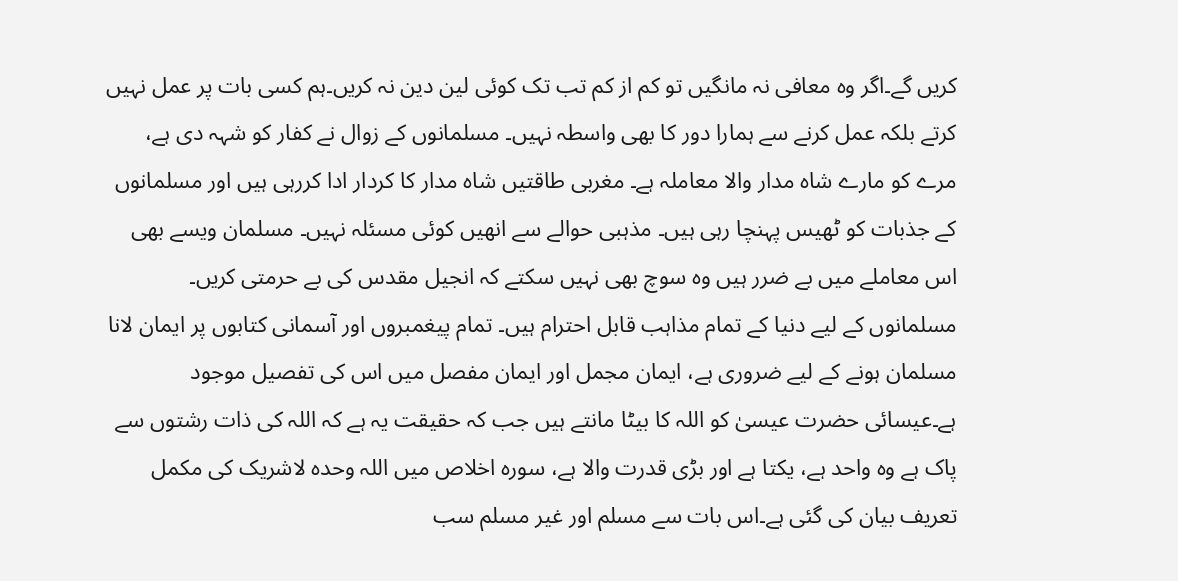کریں گے۔اگر وہ معافی نہ مانگیں تو کم از کم تب تک کوئی لین دین نہ کریں۔ہم کسی بات پر عمل نہیں کرتے بلکہ عمل کرنے سے ہمارا دور کا بھی واسطہ نہیں۔ مسلمانوں کے زوال نے کفار کو شہہ دی ہے، مرے کو مارے شاہ مدار والا معاملہ ہے۔ مغربی طاقتیں شاہ مدار کا کردار ادا کررہی ہیں اور مسلمانوں کے جذبات کو ٹھیس پہنچا رہی ہیں۔ مذہبی حوالے سے انھیں کوئی مسئلہ نہیں۔ مسلمان ویسے بھی اس معاملے میں بے ضرر ہیں وہ سوچ بھی نہیں سکتے کہ انجیل مقدس کی بے حرمتی کریں۔ مسلمانوں کے لیے دنیا کے تمام مذاہب قابل احترام ہیں۔ تمام پیغمبروں اور آسمانی کتابوں پر ایمان لانا مسلمان ہونے کے لیے ضروری ہے، ایمان مجمل اور ایمان مفصل میں اس کی تفصیل موجود ہے۔عیسائی حضرت عیسیٰ کو اللہ کا بیٹا مانتے ہیں جب کہ حقیقت یہ ہے کہ اللہ کی ذات رشتوں سے پاک ہے وہ واحد ہے، یکتا ہے اور بڑی قدرت والا ہے، سورہ اخلاص میں اللہ وحدہ لاشریک کی مکمل تعریف بیان کی گئی ہے۔اس بات سے مسلم اور غیر مسلم سب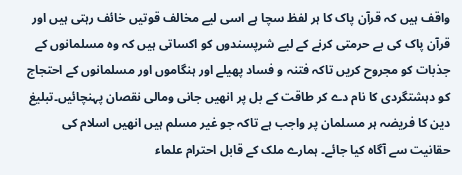واقف ہیں کہ قرآن پاک کا ہر لفظ سچا ہے اسی لیے مخالف قوتیں خائف رہتی ہیں اور قرآن پاک کی بے حرمتی کرنے کے لیے شرپسندوں کو اکساتی ہیں کہ وہ مسلمانوں کے جذبات کو مجروح کریں تاکہ فتنہ و فساد پھیلے اور ہنگاموں اور مسلمانوں کے احتجاج کو دہشتگردی کا نام دے کر طاقت کے بل پر انھیں جانی ومالی نقصان پہنچائیں۔تبلیغ دین کا فریضہ ہر مسلمان پر واجب ہے تاکہ جو غیر مسلم ہیں انھیں اسلام کی حقانیت سے آگاہ کیا جائے۔ ہمارے ملک کے قابل احترام علماء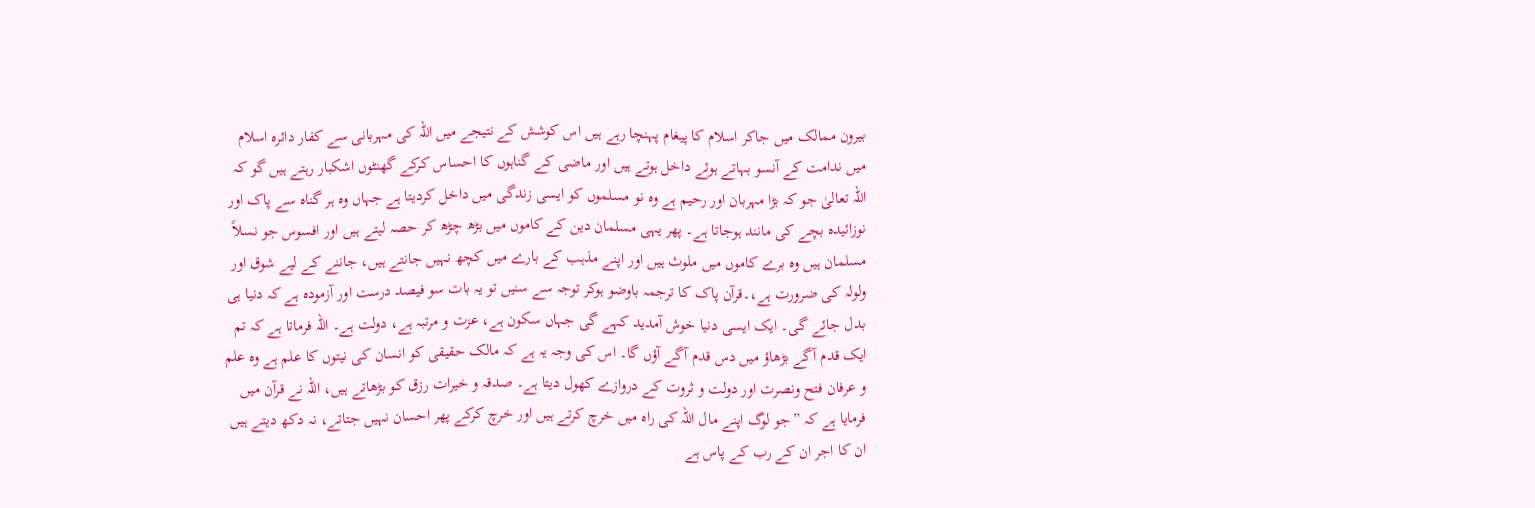بیرون ممالک میں جاکر اسلام کا پیغام پہنچا رہے ہیں اس کوشش کے نتیجے میں اللہ کی مہربانی سے کفار دائرہ اسلام میں ندامت کے آنسو بہاتے ہوئے داخل ہوتے ہیں اور ماضی کے گناہوں کا احساس کرکے گھنٹوں اشکبار رہتے ہیں گو کہ اللہ تعالیٰ جو کہ بڑا مہربان اور رحیم ہے وہ نو مسلموں کو ایسی زندگی میں داخل کردیتا ہے جہاں وہ ہر گناہ سے پاک اور نوزائیدہ بچے کی مانند ہوجاتا ہے۔ پھر یہی مسلمان دین کے کاموں میں بڑھ چڑھ کر حصہ لیتے ہیں اور افسوس جو نسلاً مسلمان ہیں وہ برے کاموں میں ملوث ہیں اور اپنے مذہب کے بارے میں کچھ نہیں جانتے ہیں، جاننے کے لیے شوق اور ولولہ کی ضرورت ہے،۔قرآن پاک کا ترجمہ باوضو ہوکر توجہ سے سنیں تو یہ بات سو فیصد درست اور آزمودہ ہے کہ دنیا ہی بدل جائے گی۔ ایک ایسی دنیا خوش آمدید کہے گی جہاں سکون ہے، عزت و مرتبہ ہے، دولت ہے۔ اللہ فرماتا ہے کہ تم ایک قدم آگے بڑھاؤ میں دس قدم آگے آؤں گا۔ اس کی وجہ یہ ہے کہ مالک حقیقی کو انسان کی نیتوں کا علم ہے وہ علم و عرفان فتح ونصرت اور دولت و ثروت کے دروازے کھول دیتا ہے۔ صدقہ و خیرات رزق کو بڑھاتے ہیں، اللہ نے قرآن میں فرمایا ہے کہ ”جو لوگ اپنے مال اللہ کی راہ میں خرچ کرتے ہیں اور خرچ کرکے پھر احسان نہیں جتاتے، نہ دکھ دیتے ہیں ان کا اجر ان کے رب کے پاس ہے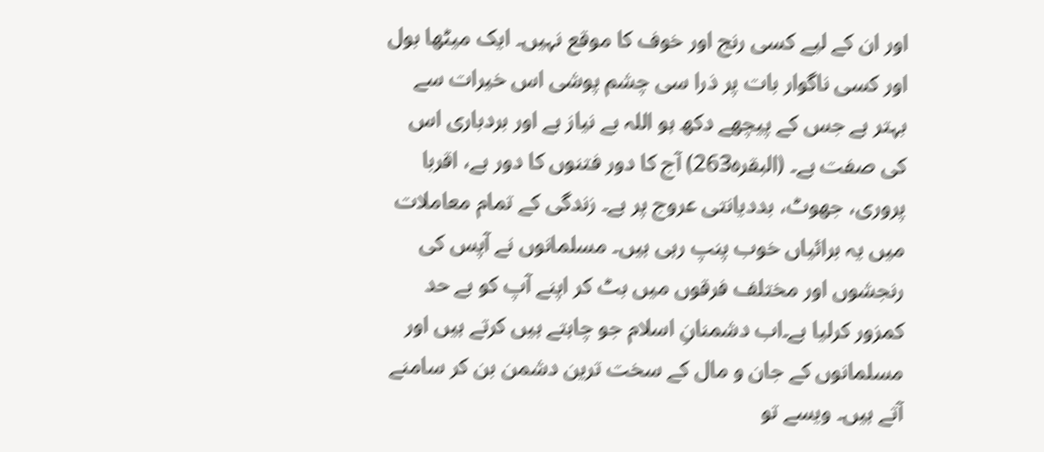اور ان کے لیے کسی رنج اور خوف کا موقع نہیں۔ ایک میٹھا بول اور کسی ناگوار بات پر ذرا سی چشم پوشی اس خیرات سے بہتر ہے جس کے پیچھے دکھ ہو اللہ بے نیاز ہے اور بردباری اس کی صفت ہے۔ (البقرہ263) آج کا دور فتنوں کا دور ہے، اقربا پروری، جھوٹ، بددیانتی عروج پر ہے۔ زندگی کے تمام معاملات میں یہ برائیاں خوب پنپ رہی ہیں۔ مسلمانوں نے آپس کی رنجشوں اور مختلف فرقوں میں بٹ کر اپنے آپ کو بے حد کمزور کرلیا ہے۔اب دشمنانِ اسلام جو چاہتے ہیں کرتے ہیں اور مسلمانوں کے جان و مال کے سخت ترین دشمن بن کر سامنے آتے ہیں۔ ویسے تو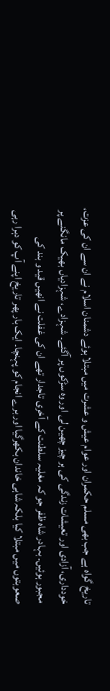تاریخ گواہ ہے جب بھی مسلم حکمران اور عوام عیش و عشرت میں مبتلا ہوئے دشمنان اسلام نے ان سے ان کی عزت، خودداری، آزادی اور تعیشات زندگی کی ہر چیز چھین لی اور وہ سڑکوں پر آگئے۔ شہزادے، شہزادیاں بھیک مانگنے پر مجبور ہوئیں۔ بہادر شاہ ظفر جو کہ مغلیہ سلطنت کے آخری تاجدار تھے ان کی غفلت نے انھیں قید و بند کی صعوبتوں میں مبتلا کیا بلکہ شاہی خاندان بکھرگیا اور برے انجام کو پہنچا۔ ایک بار پھر تاریخ اپنے آپ کو دہرا رہی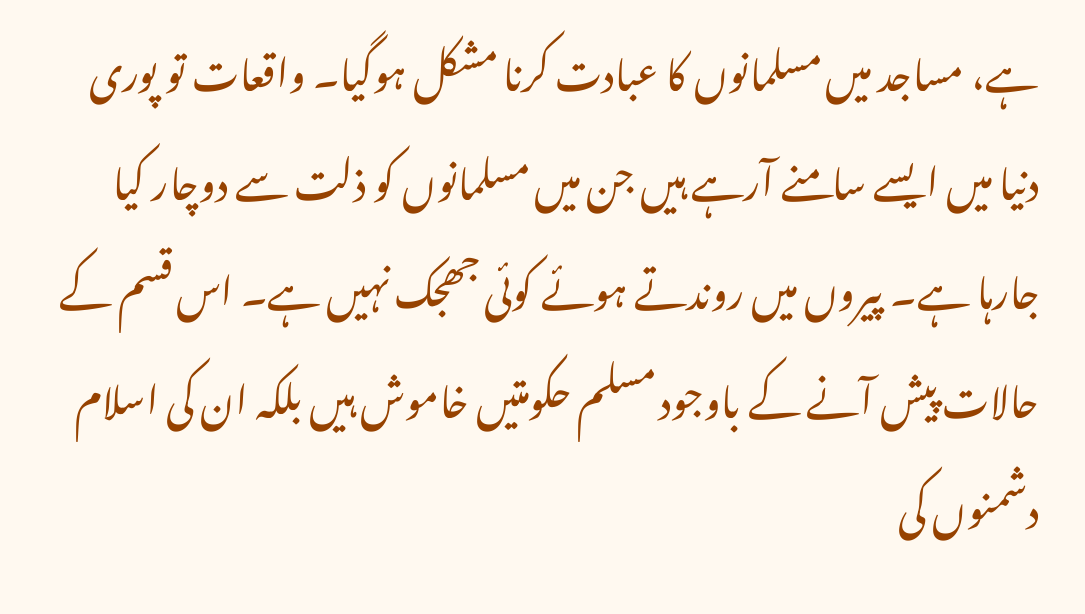ہے، مساجد میں مسلمانوں کا عبادت کرنا مشکل ہوگیا۔ واقعات تو پوری دنیا میں ایسے سامنے آرہے ہیں جن میں مسلمانوں کو ذلت سے دوچار کیا جارہا ہے۔ پیروں میں روندتے ہوئے کوئی جھجک نہیں ہے۔ اس قسم کے حالات پیش آنے کے باوجود مسلم حکومتیں خاموش ہیں بلکہ ان کی اسلام دشمنوں کی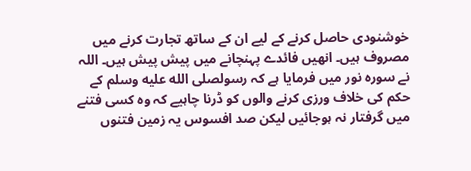خوشنودی حاصل کرنے کے لیے ان کے ساتھ تجارت کرنے میں مصروف ہیں۔ انھیں فائدے پہنچانے میں پیش پیش ہیں۔ اللہ نے سورہ نور میں فرمایا ہے کہ رسولصلى الله عليه وسلم کے حکم کی خلاف ورزی کرنے والوں کو ڈرنا چاہیے کہ وہ کسی فتنے میں گرفتار نہ ہوجائیں لیکن صد افسوس یہ زمین فتنوں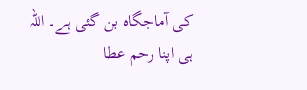کی آماجگاہ بن گئی ہے۔ اللہ ہی اپنا رحم عطا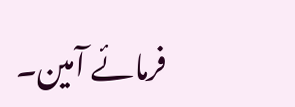فرمائے آمین۔